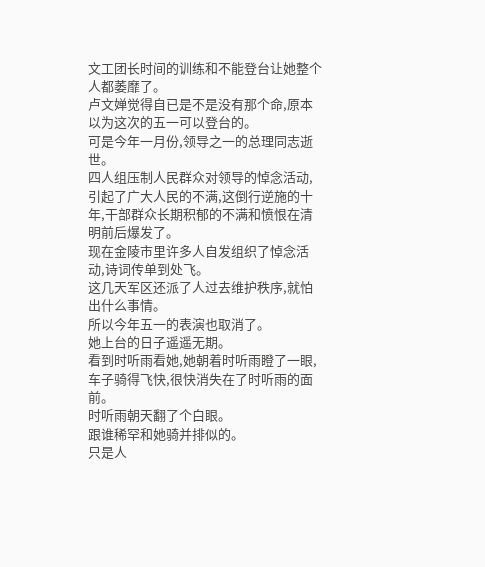文工团长时间的训练和不能登台让她整个人都萎靡了。
卢文婵觉得自已是不是没有那个命,原本以为这次的五一可以登台的。
可是今年一月份,领导之一的总理同志逝世。
四人组压制人民群众对领导的悼念活动,引起了广大人民的不满,这倒行逆施的十年,干部群众长期积郁的不满和愤恨在清明前后爆发了。
现在金陵市里许多人自发组织了悼念活动,诗词传单到处飞。
这几天军区还派了人过去维护秩序,就怕出什么事情。
所以今年五一的表演也取消了。
她上台的日子遥遥无期。
看到时听雨看她,她朝着时听雨瞪了一眼,车子骑得飞快,很快消失在了时听雨的面前。
时听雨朝天翻了个白眼。
跟谁稀罕和她骑并排似的。
只是人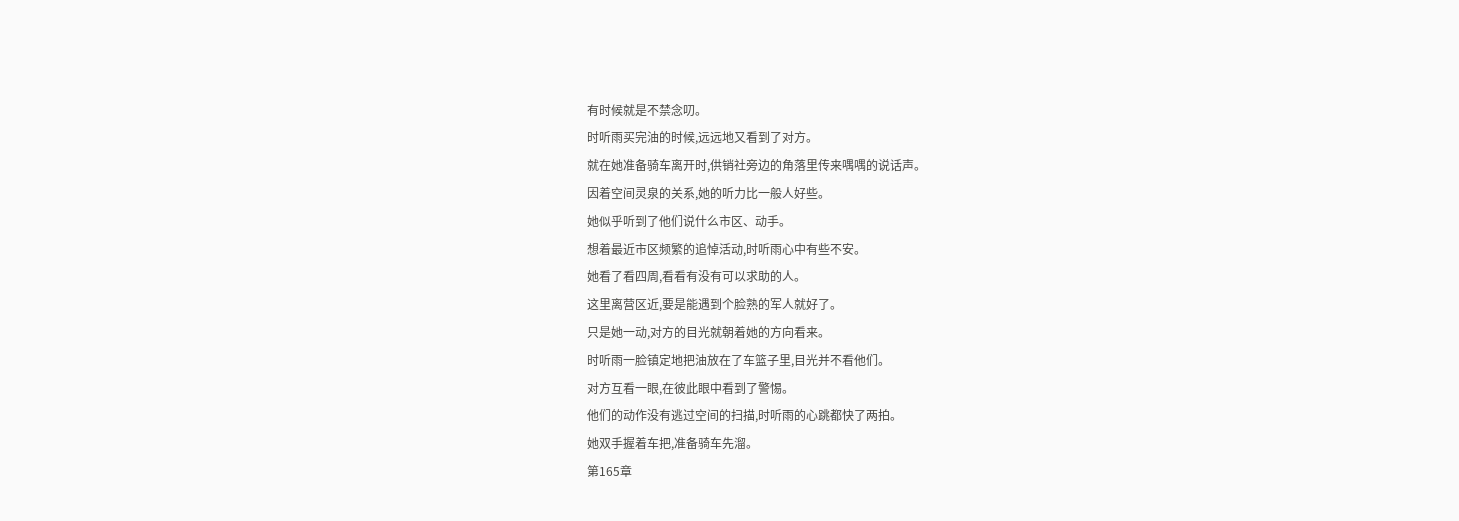有时候就是不禁念叨。
时听雨买完油的时候,远远地又看到了对方。
就在她准备骑车离开时,供销社旁边的角落里传来喁喁的说话声。
因着空间灵泉的关系,她的听力比一般人好些。
她似乎听到了他们说什么市区、动手。
想着最近市区频繁的追悼活动,时听雨心中有些不安。
她看了看四周,看看有没有可以求助的人。
这里离营区近,要是能遇到个脸熟的军人就好了。
只是她一动,对方的目光就朝着她的方向看来。
时听雨一脸镇定地把油放在了车篮子里,目光并不看他们。
对方互看一眼,在彼此眼中看到了警惕。
他们的动作没有逃过空间的扫描,时听雨的心跳都快了两拍。
她双手握着车把,准备骑车先溜。
第165章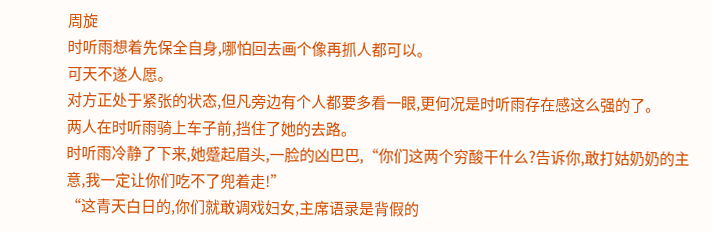周旋
时听雨想着先保全自身,哪怕回去画个像再抓人都可以。
可天不遂人愿。
对方正处于紧张的状态,但凡旁边有个人都要多看一眼,更何况是时听雨存在感这么强的了。
两人在时听雨骑上车子前,挡住了她的去路。
时听雨冷静了下来,她蹙起眉头,一脸的凶巴巴,“你们这两个穷酸干什么?告诉你,敢打姑奶奶的主意,我一定让你们吃不了兜着走!”
“这青天白日的,你们就敢调戏妇女,主席语录是背假的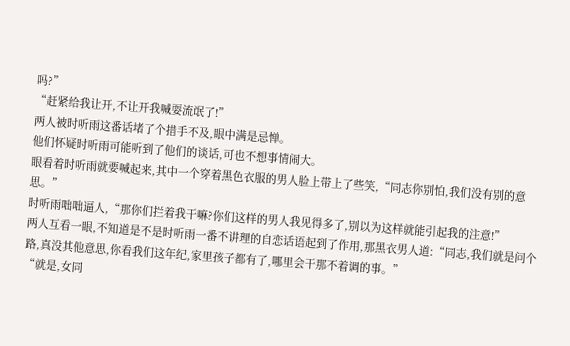吗?”
“赶紧给我让开,不让开我喊耍流氓了!”
两人被时听雨这番话堵了个措手不及,眼中满是忌惮。
他们怀疑时听雨可能听到了他们的谈话,可也不想事情闹大。
眼看着时听雨就要喊起来,其中一个穿着黑色衣服的男人脸上带上了些笑,“同志你别怕,我们没有别的意思。”
时听雨咄咄逼人,“那你们拦着我干嘛?你们这样的男人我见得多了,别以为这样就能引起我的注意!”
两人互看一眼,不知道是不是时听雨一番不讲理的自恋话语起到了作用,那黑衣男人道:“同志,我们就是问个路,真没其他意思,你看我们这年纪,家里孩子都有了,哪里会干那不着调的事。”
“就是,女同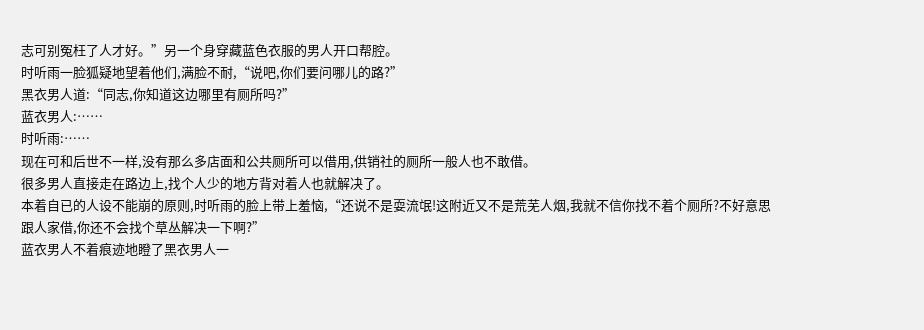志可别冤枉了人才好。”另一个身穿藏蓝色衣服的男人开口帮腔。
时听雨一脸狐疑地望着他们,满脸不耐,“说吧,你们要问哪儿的路?”
黑衣男人道:“同志,你知道这边哪里有厕所吗?”
蓝衣男人:……
时听雨:……
现在可和后世不一样,没有那么多店面和公共厕所可以借用,供销社的厕所一般人也不敢借。
很多男人直接走在路边上,找个人少的地方背对着人也就解决了。
本着自已的人设不能崩的原则,时听雨的脸上带上羞恼,“还说不是耍流氓!这附近又不是荒芜人烟,我就不信你找不着个厕所?不好意思跟人家借,你还不会找个草丛解决一下啊?”
蓝衣男人不着痕迹地瞪了黑衣男人一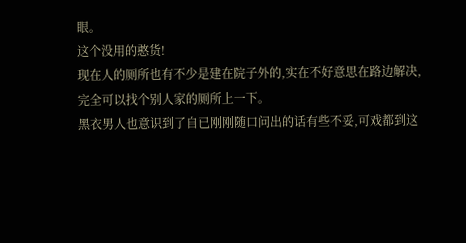眼。
这个没用的憨货!
现在人的厕所也有不少是建在院子外的,实在不好意思在路边解决,完全可以找个别人家的厕所上一下。
黑衣男人也意识到了自已刚刚随口问出的话有些不妥,可戏都到这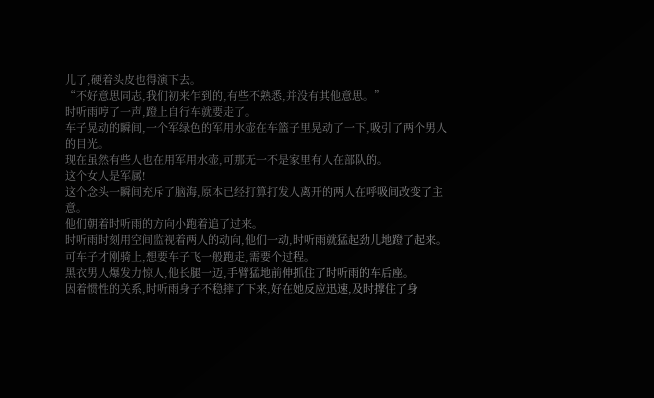儿了,硬着头皮也得演下去。
“不好意思同志,我们初来乍到的,有些不熟悉,并没有其他意思。”
时听雨哼了一声,蹬上自行车就要走了。
车子晃动的瞬间,一个军绿色的军用水壶在车篮子里晃动了一下,吸引了两个男人的目光。
现在虽然有些人也在用军用水壶,可那无一不是家里有人在部队的。
这个女人是军属!
这个念头一瞬间充斥了脑海,原本已经打算打发人离开的两人在呼吸间改变了主意。
他们朝着时听雨的方向小跑着追了过来。
时听雨时刻用空间监视着两人的动向,他们一动,时听雨就猛起劲儿地蹬了起来。
可车子才刚骑上,想要车子飞一般跑走,需要个过程。
黑衣男人爆发力惊人,他长腿一迈,手臂猛地前伸抓住了时听雨的车后座。
因着惯性的关系,时听雨身子不稳摔了下来,好在她反应迅速,及时撑住了身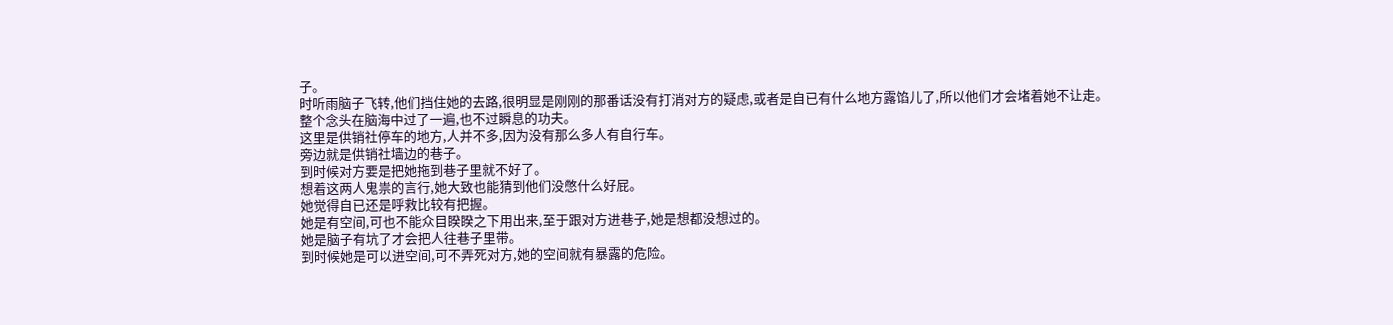子。
时听雨脑子飞转,他们挡住她的去路,很明显是刚刚的那番话没有打消对方的疑虑,或者是自已有什么地方露馅儿了,所以他们才会堵着她不让走。
整个念头在脑海中过了一遍,也不过瞬息的功夫。
这里是供销社停车的地方,人并不多,因为没有那么多人有自行车。
旁边就是供销社墙边的巷子。
到时候对方要是把她拖到巷子里就不好了。
想着这两人鬼祟的言行,她大致也能猜到他们没憋什么好屁。
她觉得自已还是呼救比较有把握。
她是有空间,可也不能众目睽睽之下用出来,至于跟对方进巷子,她是想都没想过的。
她是脑子有坑了才会把人往巷子里带。
到时候她是可以进空间,可不弄死对方,她的空间就有暴露的危险。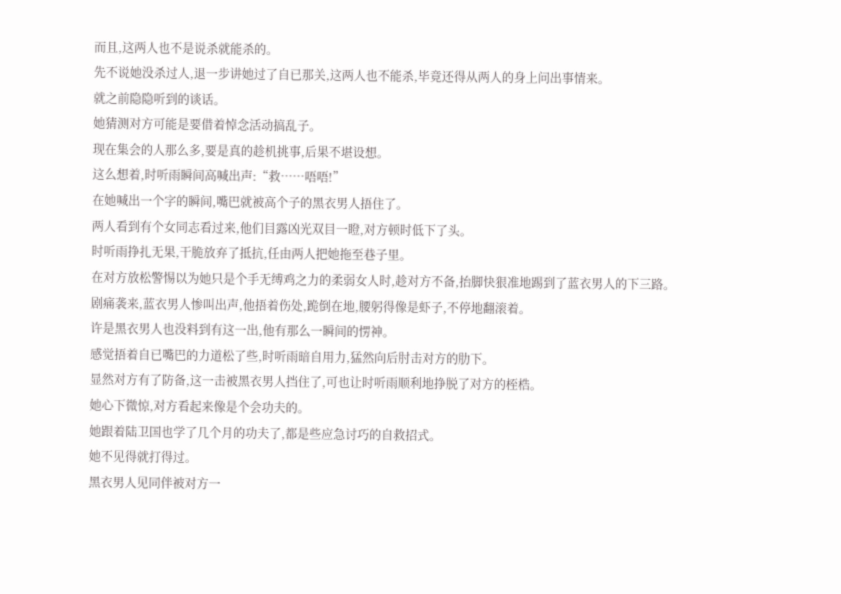而且,这两人也不是说杀就能杀的。
先不说她没杀过人,退一步讲她过了自已那关,这两人也不能杀,毕竟还得从两人的身上问出事情来。
就之前隐隐听到的谈话。
她猜测对方可能是要借着悼念活动搞乱子。
现在集会的人那么多,要是真的趁机挑事,后果不堪设想。
这么想着,时听雨瞬间高喊出声:“救……唔唔!”
在她喊出一个字的瞬间,嘴巴就被高个子的黑衣男人捂住了。
两人看到有个女同志看过来,他们目露凶光双目一瞪,对方顿时低下了头。
时听雨挣扎无果,干脆放弃了抵抗,任由两人把她拖至巷子里。
在对方放松警惕以为她只是个手无缚鸡之力的柔弱女人时,趁对方不备,抬脚快狠准地踢到了蓝衣男人的下三路。
剧痛袭来,蓝衣男人惨叫出声,他捂着伤处,跪倒在地,腰躬得像是虾子,不停地翻滚着。
许是黑衣男人也没料到有这一出,他有那么一瞬间的愣神。
感觉捂着自已嘴巴的力道松了些,时听雨暗自用力,猛然向后肘击对方的肋下。
显然对方有了防备,这一击被黑衣男人挡住了,可也让时听雨顺利地挣脱了对方的桎梏。
她心下微惊,对方看起来像是个会功夫的。
她跟着陆卫国也学了几个月的功夫了,都是些应急讨巧的自救招式。
她不见得就打得过。
黑衣男人见同伴被对方一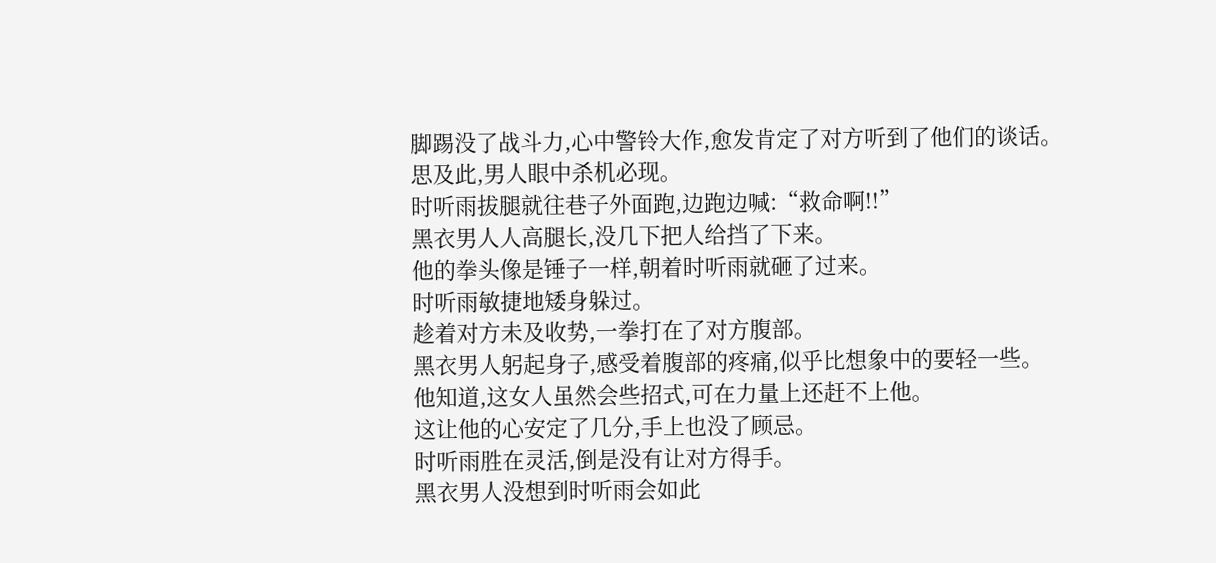脚踢没了战斗力,心中警铃大作,愈发肯定了对方听到了他们的谈话。
思及此,男人眼中杀机必现。
时听雨拔腿就往巷子外面跑,边跑边喊:“救命啊!!”
黑衣男人人高腿长,没几下把人给挡了下来。
他的拳头像是锤子一样,朝着时听雨就砸了过来。
时听雨敏捷地矮身躲过。
趁着对方未及收势,一拳打在了对方腹部。
黑衣男人躬起身子,感受着腹部的疼痛,似乎比想象中的要轻一些。
他知道,这女人虽然会些招式,可在力量上还赶不上他。
这让他的心安定了几分,手上也没了顾忌。
时听雨胜在灵活,倒是没有让对方得手。
黑衣男人没想到时听雨会如此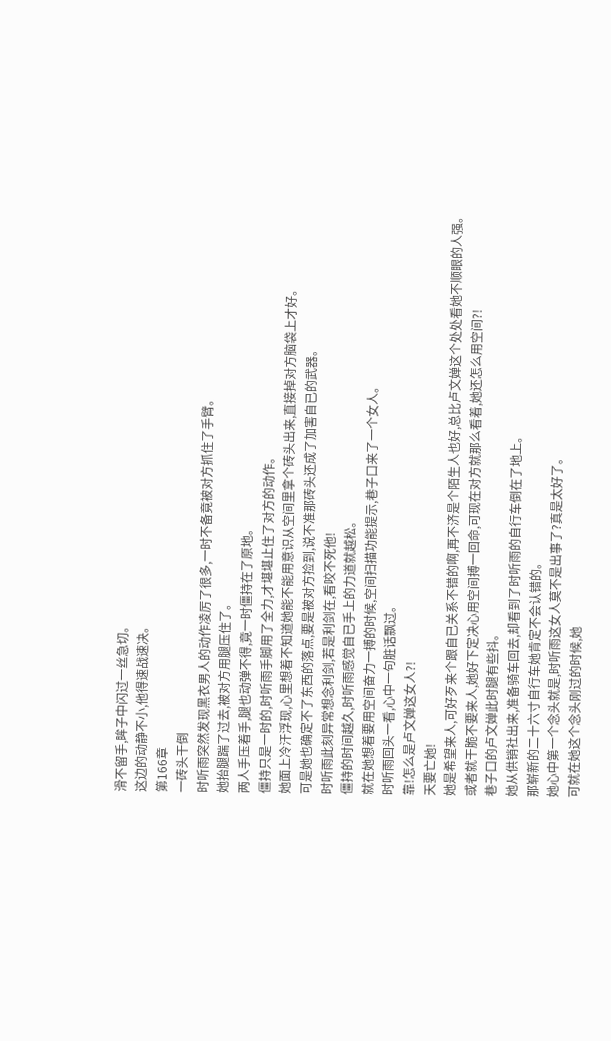滑不留手,眸子中闪过一丝急切。
这边的动静不小,他得速战速决。
第166章
一砖头干倒
时听雨突然发现黑衣男人的动作凌厉了很多,一时不备竟被对方抓住了手臂。
她抬腿踹了过去,被对方用腿压住了。
两人手压着手,腿也动弹不得,竟一时僵持在了原地。
僵持只是一时的,时听雨手脚用了全力,才堪堪止住了对方的动作。
她面上冷汗浮现,心里想着不知道她能不能用意识从空间里拿个砖头出来,直接掉对方脑袋上才好。
可是她也确定不了东西的落点,要是被对方捡到,说不准那砖头还成了加害自已的武器。
时听雨此刻异常想念利剑,若是利剑在,看咬不死他!
僵持的时间越久,时听雨感觉自已手上的力道就越松。
就在她想着要用空间奋力一搏的时候,空间扫描功能提示,巷子口来了一个女人。
时听雨回头一看,心中一句脏话飘过。
靠!怎么是卢文婵这女人?!
天要亡她!
她是希望来人,可好歹来个跟自已关系不错的啊,再不济是个陌生人也好,总比卢文婵这个处处看她不顺眼的人强。
或者就干脆不要来人,她好下定决心用空间搏一回命,可现在对方就那么看着,她还怎么用空间?!
巷子口的卢文婵此时腿有些抖。
她从供销社出来,准备骑车回去,却看到了时听雨的自行车倒在了地上。
那崭新的二十六寸自行车她肯定不会认错的。
她心中第一个念头就是,时听雨这女人莫不是出事了?真是太好了。
可就在她这个念头刚过的时候,她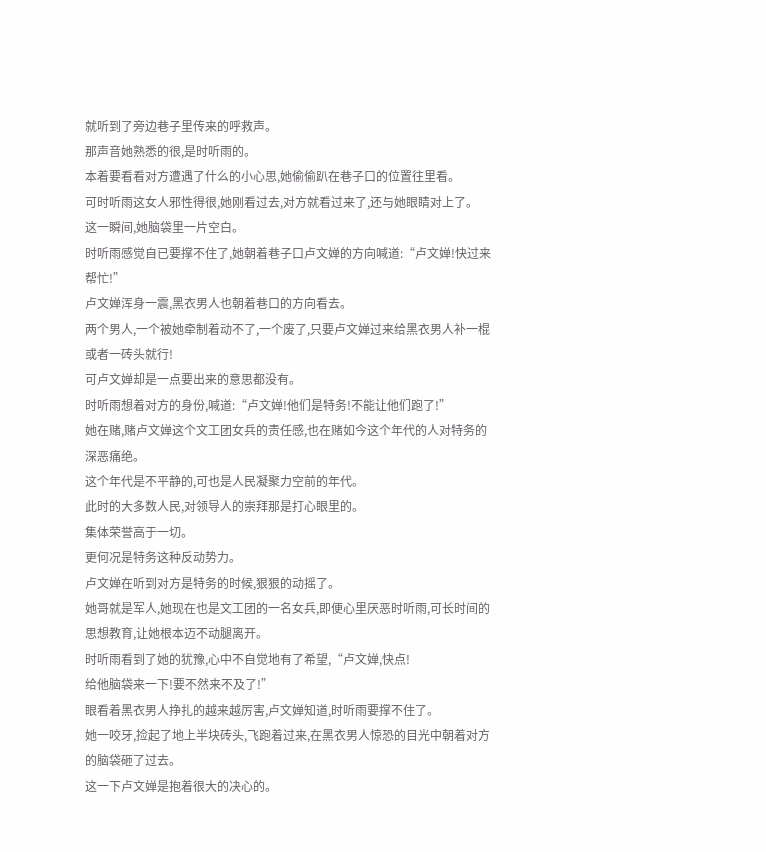就听到了旁边巷子里传来的呼救声。
那声音她熟悉的很,是时听雨的。
本着要看看对方遭遇了什么的小心思,她偷偷趴在巷子口的位置往里看。
可时听雨这女人邪性得很,她刚看过去,对方就看过来了,还与她眼睛对上了。
这一瞬间,她脑袋里一片空白。
时听雨感觉自已要撑不住了,她朝着巷子口卢文婵的方向喊道:“卢文婵!快过来帮忙!”
卢文婵浑身一震,黑衣男人也朝着巷口的方向看去。
两个男人,一个被她牵制着动不了,一个废了,只要卢文婵过来给黑衣男人补一棍或者一砖头就行!
可卢文婵却是一点要出来的意思都没有。
时听雨想着对方的身份,喊道:“卢文婵!他们是特务!不能让他们跑了!”
她在赌,赌卢文婵这个文工团女兵的责任感,也在赌如今这个年代的人对特务的深恶痛绝。
这个年代是不平静的,可也是人民凝聚力空前的年代。
此时的大多数人民,对领导人的崇拜那是打心眼里的。
集体荣誉高于一切。
更何况是特务这种反动势力。
卢文婵在听到对方是特务的时候,狠狠的动摇了。
她哥就是军人,她现在也是文工团的一名女兵,即便心里厌恶时听雨,可长时间的思想教育,让她根本迈不动腿离开。
时听雨看到了她的犹豫,心中不自觉地有了希望,“卢文婵,快点!
给他脑袋来一下!要不然来不及了!”
眼看着黑衣男人挣扎的越来越厉害,卢文婵知道,时听雨要撑不住了。
她一咬牙,捡起了地上半块砖头,飞跑着过来,在黑衣男人惊恐的目光中朝着对方的脑袋砸了过去。
这一下卢文婵是抱着很大的决心的。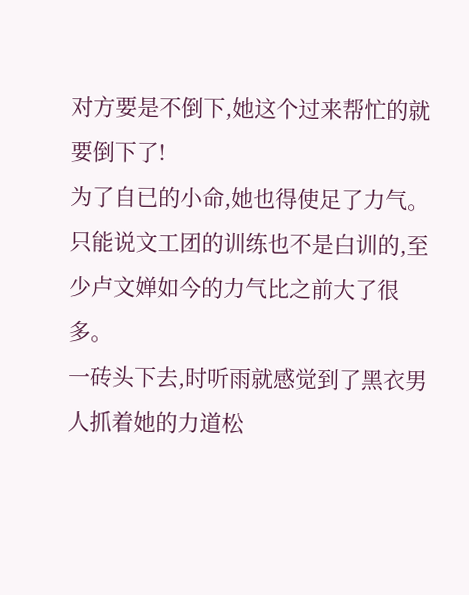对方要是不倒下,她这个过来帮忙的就要倒下了!
为了自已的小命,她也得使足了力气。
只能说文工团的训练也不是白训的,至少卢文婵如今的力气比之前大了很多。
一砖头下去,时听雨就感觉到了黑衣男人抓着她的力道松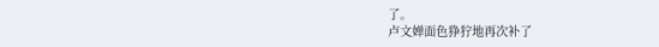了。
卢文婵面色狰狞地再次补了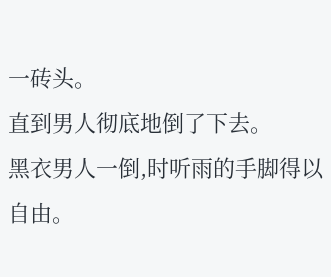一砖头。
直到男人彻底地倒了下去。
黑衣男人一倒,时听雨的手脚得以自由。